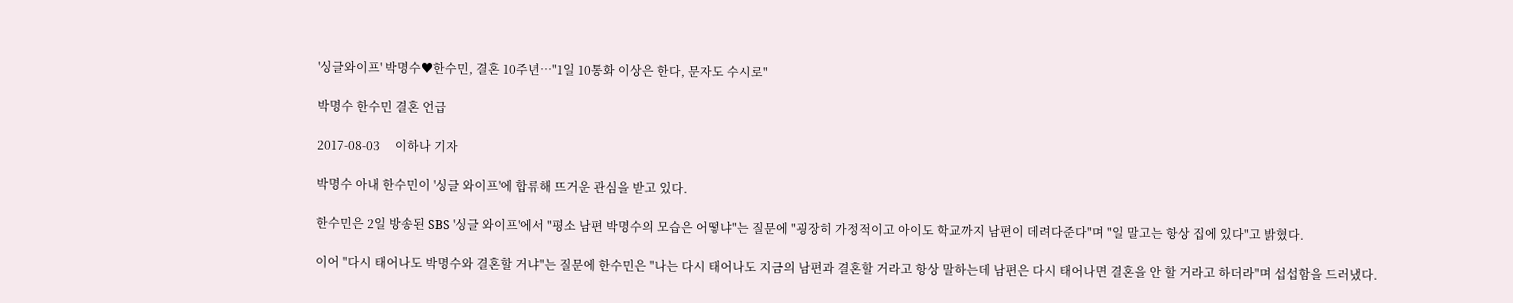'싱글와이프' 박명수♥한수민, 결혼 10주년…"1일 10통화 이상은 한다, 문자도 수시로"

박명수 한수민 결혼 언급

2017-08-03     이하나 기자

박명수 아내 한수민이 '싱글 와이프'에 합류해 뜨거운 관심을 받고 있다.

한수민은 2일 방송된 SBS '싱글 와이프'에서 "평소 남편 박명수의 모습은 어떻냐"는 질문에 "굉장히 가정적이고 아이도 학교까지 남편이 데려다준다"며 "일 말고는 항상 집에 있다"고 밝혔다.

이어 "다시 태어나도 박명수와 결혼할 거냐"는 질문에 한수민은 "나는 다시 태어나도 지금의 남편과 결혼할 거라고 항상 말하는데 남편은 다시 태어나면 결혼을 안 할 거라고 하더라"며 섭섭함을 드러냈다.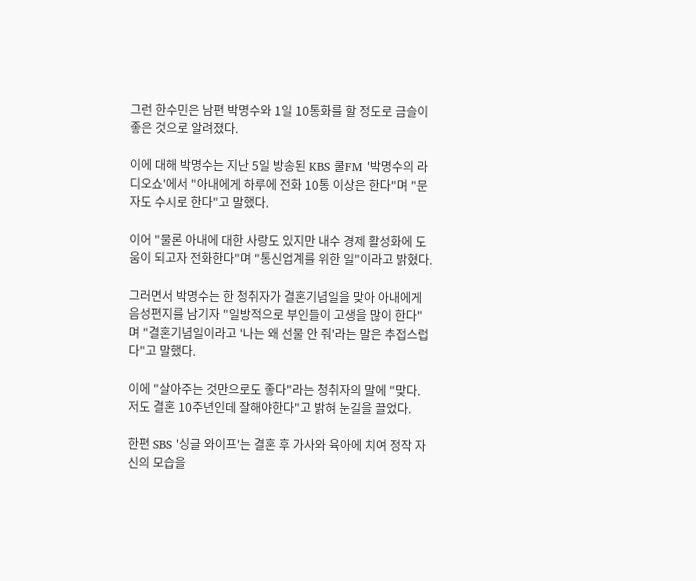그런 한수민은 남편 박명수와 1일 10통화를 할 정도로 금슬이 좋은 것으로 알려졌다.

이에 대해 박명수는 지난 5일 방송된 KBS 쿨FM '박명수의 라디오쇼'에서 "아내에게 하루에 전화 10통 이상은 한다"며 "문자도 수시로 한다"고 말했다.

이어 "물론 아내에 대한 사랑도 있지만 내수 경제 활성화에 도움이 되고자 전화한다"며 "통신업계를 위한 일"이라고 밝혔다.

그러면서 박명수는 한 청취자가 결혼기념일을 맞아 아내에게 음성편지를 남기자 "일방적으로 부인들이 고생을 많이 한다"며 "결혼기념일이라고 '나는 왜 선물 안 줘'라는 말은 추접스럽다"고 말했다.

이에 "살아주는 것만으로도 좋다"라는 청취자의 말에 "맞다. 저도 결혼 10주년인데 잘해야한다"고 밝혀 눈길을 끌었다.

한편 SBS '싱글 와이프'는 결혼 후 가사와 육아에 치여 정작 자신의 모습을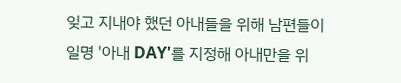잊고 지내야 했던 아내들을 위해 남편들이 일명 '아내 DAY'를 지정해 아내만을 위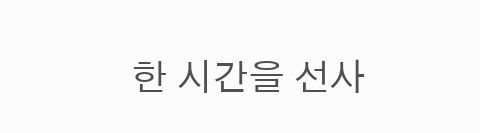한 시간을 선사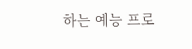하는 예능 프로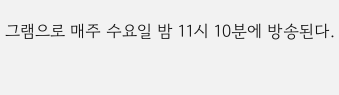그램으로 매주 수요일 밤 11시 10분에 방송된다.